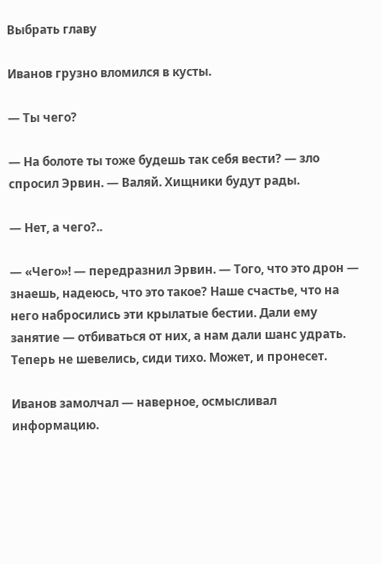Выбрать главу

Иванов грузно вломился в кусты.

— Ты чего?

— На болоте ты тоже будешь так себя вести? — зло спросил Эрвин. — Валяй. Хищники будут рады.

— Нет, а чего?..

— «Чего»! — передразнил Эрвин. — Того, что это дрон — знаешь, надеюсь, что это такое? Наше счастье, что на него набросились эти крылатые бестии. Дали ему занятие — отбиваться от них, а нам дали шанс удрать. Теперь не шевелись, сиди тихо. Может, и пронесет.

Иванов замолчал — наверное, осмысливал информацию.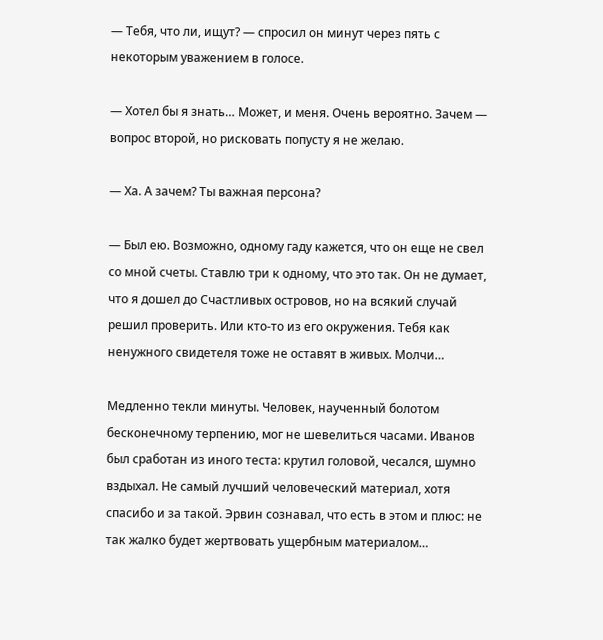— Тебя, что ли, ищут? — спросил он минут через пять с некоторым уважением в голосе.

— Хотел бы я знать… Может, и меня. Очень вероятно. Зачем — вопрос второй, но рисковать попусту я не желаю.

— Ха. А зачем? Ты важная персона?

— Был ею. Возможно, одному гаду кажется, что он еще не свел со мной счеты. Ставлю три к одному, что это так. Он не думает, что я дошел до Счастливых островов, но на всякий случай решил проверить. Или кто-то из его окружения. Тебя как ненужного свидетеля тоже не оставят в живых. Молчи…

Медленно текли минуты. Человек, наученный болотом бесконечному терпению, мог не шевелиться часами. Иванов был сработан из иного теста: крутил головой, чесался, шумно вздыхал. Не самый лучший человеческий материал, хотя спасибо и за такой. Эрвин сознавал, что есть в этом и плюс: не так жалко будет жертвовать ущербным материалом…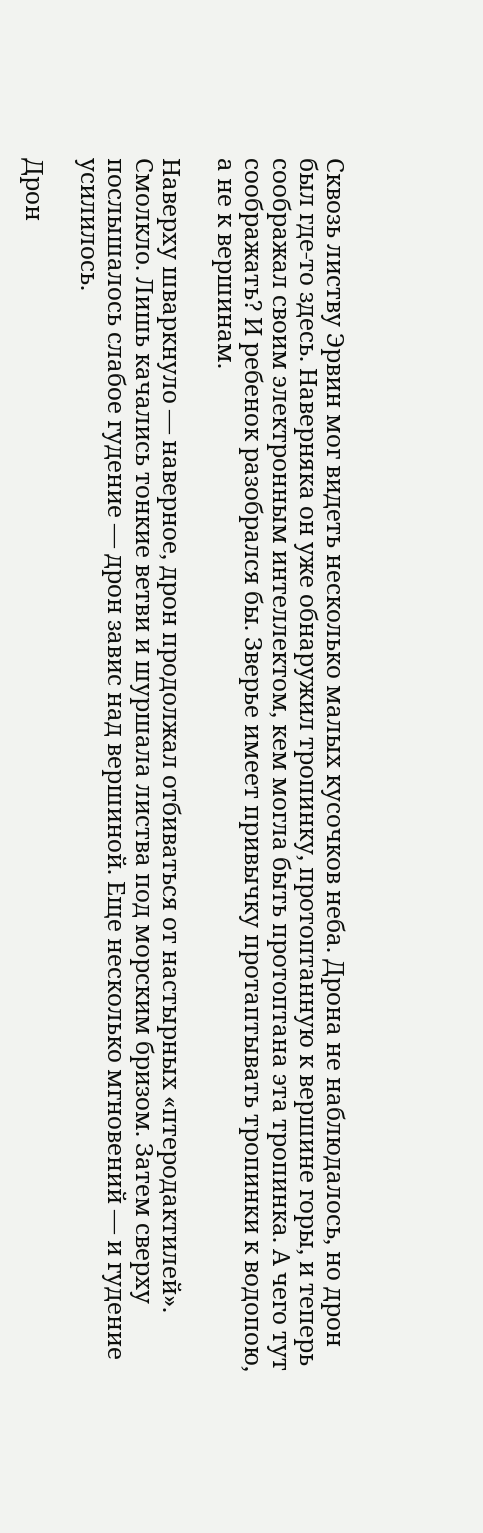Сквозь листву Эрвин мог видеть несколько малых кусочков неба. Дрона не наблюдалось, но дрон был где-то здесь. Наверняка он уже обнаружил тропинку, протоптанную к вершине горы, и теперь соображал своим электронным интеллектом, кем могла быть протоптана эта тропинка. А чего тут соображать? И ребенок разобрался бы. Зверье имеет привычку протаптывать тропинки к водопою, а не к вершинам.

Наверху шваркнуло — наверное, дрон продолжал отбиваться от настырных «птеродактилей». Смолкло. Лишь качались тонкие ветви и шуршала листва под морским бризом. Затем сверху послышалось слабое гудение — дрон завис над вершиной. Еще несколько мгновений — и гудение усилилось.

Дрон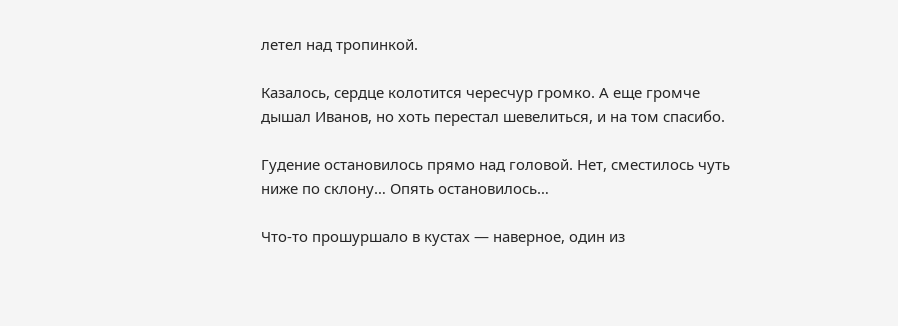летел над тропинкой.

Казалось, сердце колотится чересчур громко. А еще громче дышал Иванов, но хоть перестал шевелиться, и на том спасибо.

Гудение остановилось прямо над головой. Нет, сместилось чуть ниже по склону… Опять остановилось…

Что-то прошуршало в кустах — наверное, один из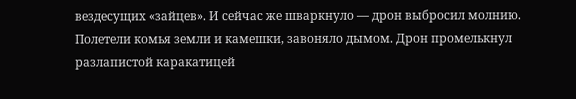вездесущих «зайцев». И сейчас же шваркнуло — дрон выбросил молнию. Полетели комья земли и камешки, завоняло дымом. Дрон промелькнул разлапистой каракатицей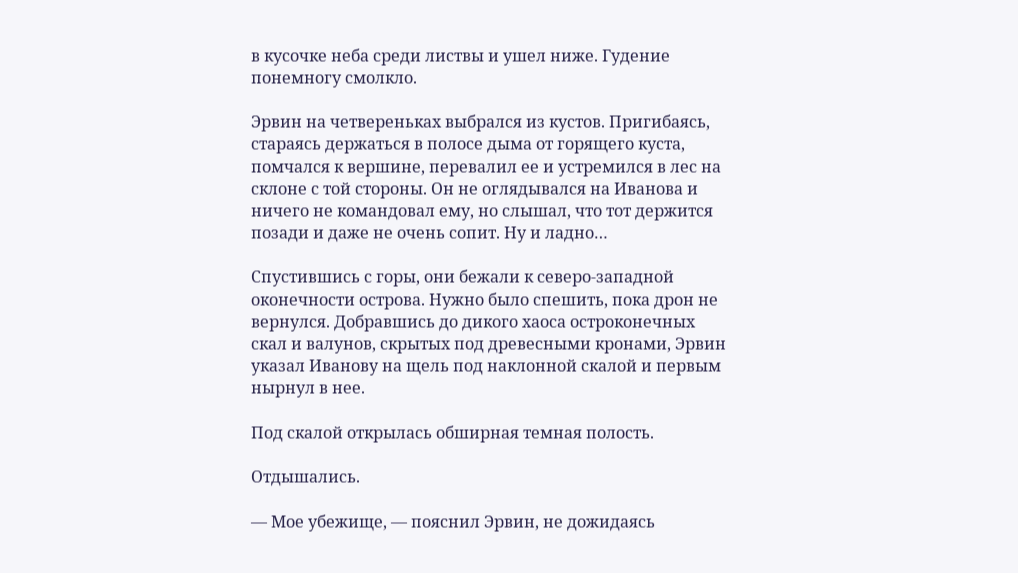в кусочке неба среди листвы и ушел ниже. Гудение понемногу смолкло.

Эрвин на четвереньках выбрался из кустов. Пригибаясь, стараясь держаться в полосе дыма от горящего куста, помчался к вершине, перевалил ее и устремился в лес на склоне с той стороны. Он не оглядывался на Иванова и ничего не командовал ему, но слышал, что тот держится позади и даже не очень сопит. Ну и ладно…

Спустившись с горы, они бежали к северо-западной оконечности острова. Нужно было спешить, пока дрон не вернулся. Добравшись до дикого хаоса остроконечных скал и валунов, скрытых под древесными кронами, Эрвин указал Иванову на щель под наклонной скалой и первым нырнул в нее.

Под скалой открылась обширная темная полость.

Отдышались.

— Мое убежище, — пояснил Эрвин, не дожидаясь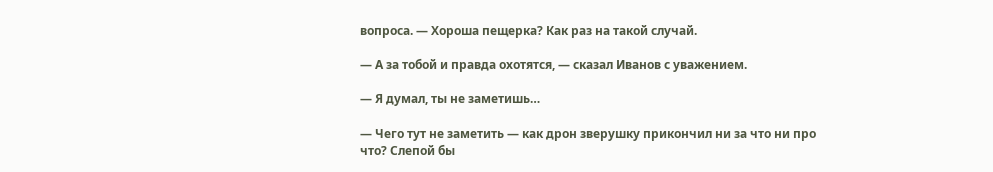вопроса. — Хороша пещерка? Как раз на такой случай.

— А за тобой и правда охотятся, — сказал Иванов с уважением.

— Я думал, ты не заметишь…

— Чего тут не заметить — как дрон зверушку прикончил ни за что ни про что? Слепой бы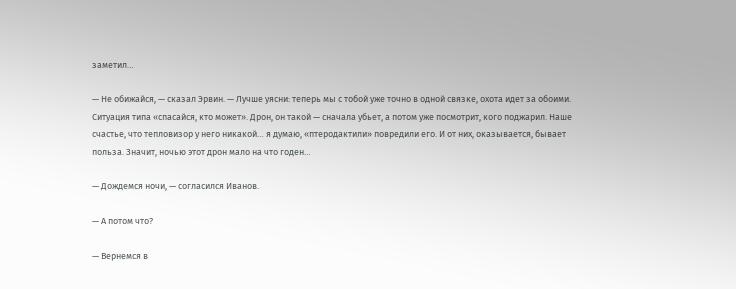заметил…

— Не обижайся, — сказал Эрвин. — Лучше уясни: теперь мы с тобой уже точно в одной связке, охота идет за обоими. Ситуация типа «спасайся, кто может». Дрон, он такой — сначала убьет, а потом уже посмотрит, кого поджарил. Наше счастье, что тепловизор у него никакой… я думаю, «птеродактили» повредили его. И от них, оказывается, бывает польза. Значит, ночью этот дрон мало на что годен…

— Дождемся ночи, — согласился Иванов.

— А потом что?

— Вернемся в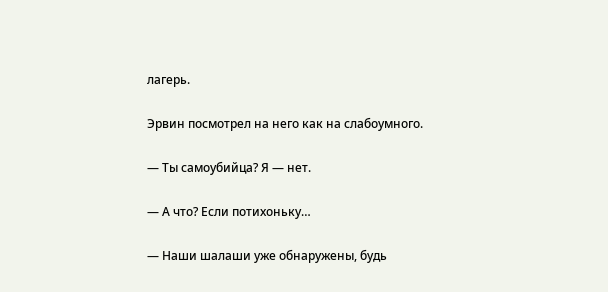лагерь.

Эрвин посмотрел на него как на слабоумного.

— Ты самоубийца? Я — нет.

— А что? Если потихоньку…

— Наши шалаши уже обнаружены, будь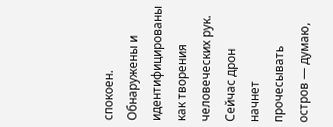спокоен. Обнаружены и идентифицированы как творения человеческих рук. Сейчас дрон начнет прочесывать остров — думаю,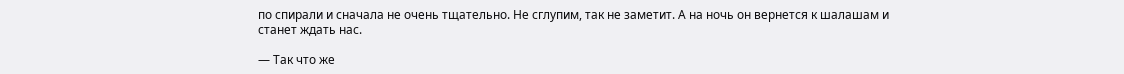по спирали и сначала не очень тщательно. Не сглупим, так не заметит. А на ночь он вернется к шалашам и станет ждать нас.

— Так что же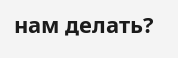нам делать?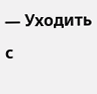— Уходить с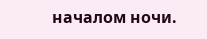началом ночи.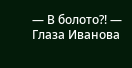— В болото?! — Глаза Иванова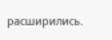расширились.